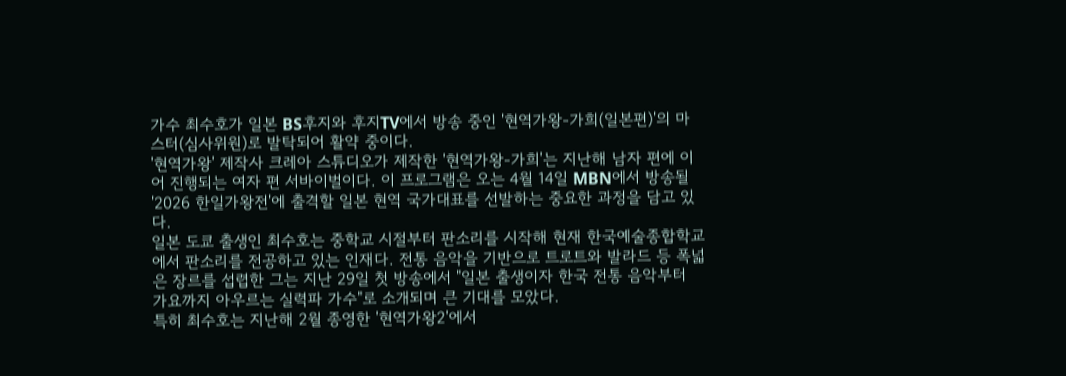가수 최수호가 일본 BS후지와 후지TV에서 방송 중인 '현역가왕-가희(일본편)'의 마스터(심사위원)로 발탁되어 활약 중이다.
'현역가왕' 제작사 크레아 스튜디오가 제작한 '현역가왕-가희'는 지난해 남자 편에 이어 진행되는 여자 편 서바이벌이다. 이 프로그램은 오는 4월 14일 MBN에서 방송될 '2026 한일가왕전'에 출격할 일본 현역 국가대표를 선발하는 중요한 과정을 담고 있다.
일본 도쿄 출생인 최수호는 중학교 시절부터 판소리를 시작해 현재 한국예술종합학교에서 판소리를 전공하고 있는 인재다. 전통 음악을 기반으로 트로트와 발라드 등 폭넓은 장르를 섭렵한 그는 지난 29일 첫 방송에서 "일본 출생이자 한국 전통 음악부터 가요까지 아우르는 실력파 가수"로 소개되며 큰 기대를 모았다.
특히 최수호는 지난해 2월 종영한 '현역가왕2'에서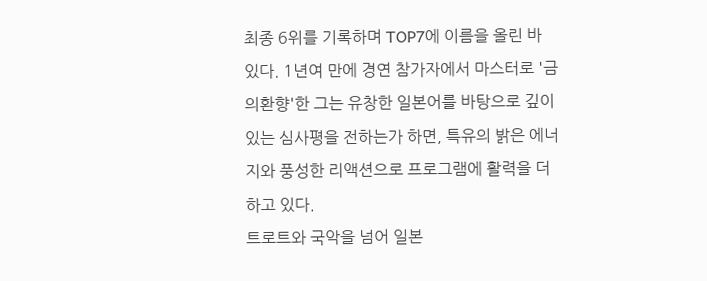최종 6위를 기록하며 TOP7에 이름을 올린 바 있다. 1년여 만에 경연 참가자에서 마스터로 '금의환향'한 그는 유창한 일본어를 바탕으로 깊이 있는 심사평을 전하는가 하면, 특유의 밝은 에너지와 풍성한 리액션으로 프로그램에 활력을 더하고 있다.
트로트와 국악을 넘어 일본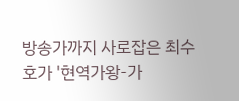방송가까지 사로잡은 최수호가 '현역가왕-가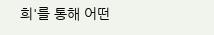희'를 통해 어떤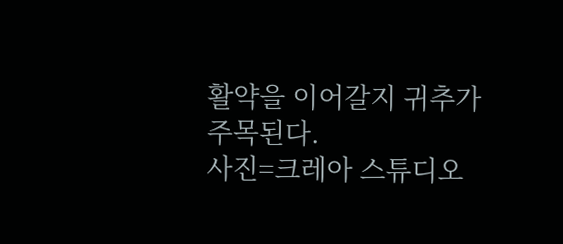활약을 이어갈지 귀추가 주목된다.
사진=크레아 스튜디오